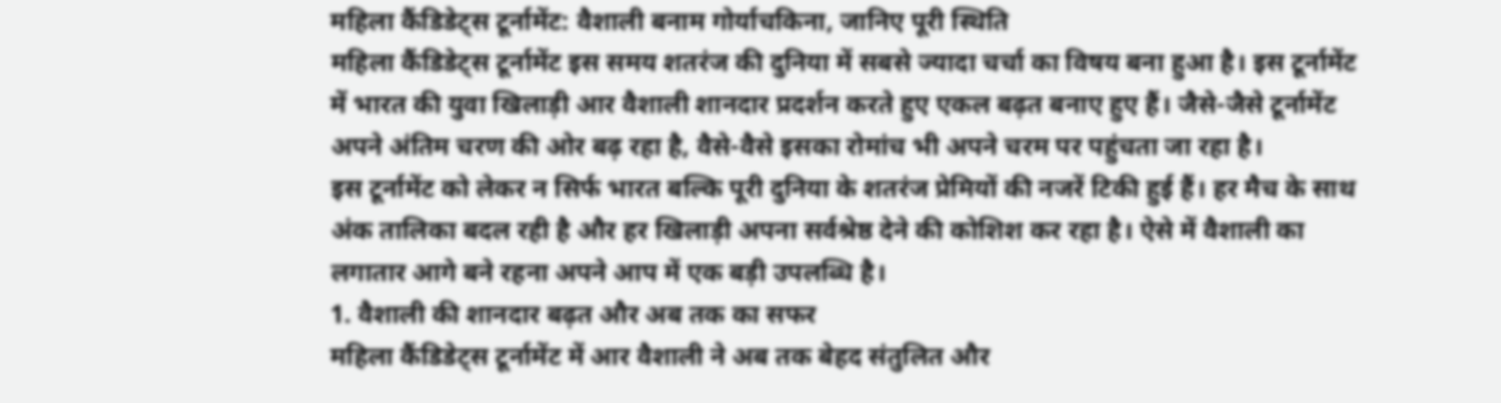महिला कैंडिडेट्स टूर्नामेंट: वैशाली बनाम गोर्याचकिना, जानिए पूरी स्थिति
महिला कैंडिडेट्स टूर्नामेंट इस समय शतरंज की दुनिया में सबसे ज्यादा चर्चा का विषय बना हुआ है। इस टूर्नामेंट में भारत की युवा खिलाड़ी आर वैशाली शानदार प्रदर्शन करते हुए एकल बढ़त बनाए हुए हैं। जैसे-जैसे टूर्नामेंट अपने अंतिम चरण की ओर बढ़ रहा है, वैसे-वैसे इसका रोमांच भी अपने चरम पर पहुंचता जा रहा है।
इस टूर्नामेंट को लेकर न सिर्फ भारत बल्कि पूरी दुनिया के शतरंज प्रेमियों की नजरें टिकी हुई हैं। हर मैच के साथ अंक तालिका बदल रही है और हर खिलाड़ी अपना सर्वश्रेष्ठ देने की कोशिश कर रहा है। ऐसे में वैशाली का लगातार आगे बने रहना अपने आप में एक बड़ी उपलब्धि है।
1. वैशाली की शानदार बढ़त और अब तक का सफर
महिला कैंडिडेट्स टूर्नामेंट में आर वैशाली ने अब तक बेहद संतुलित और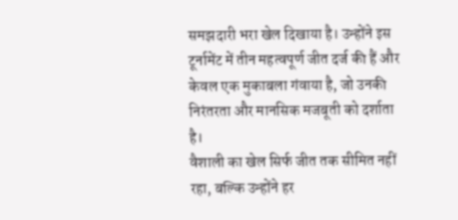समझदारी भरा खेल दिखाया है। उन्होंने इस टूर्नामेंट में तीन महत्वपूर्ण जीत दर्ज की हैं और केवल एक मुकाबला गंवाया है, जो उनकी निरंतरता और मानसिक मजबूती को दर्शाता है।
वैशाली का खेल सिर्फ जीत तक सीमित नहीं रहा, बल्कि उन्होंने हर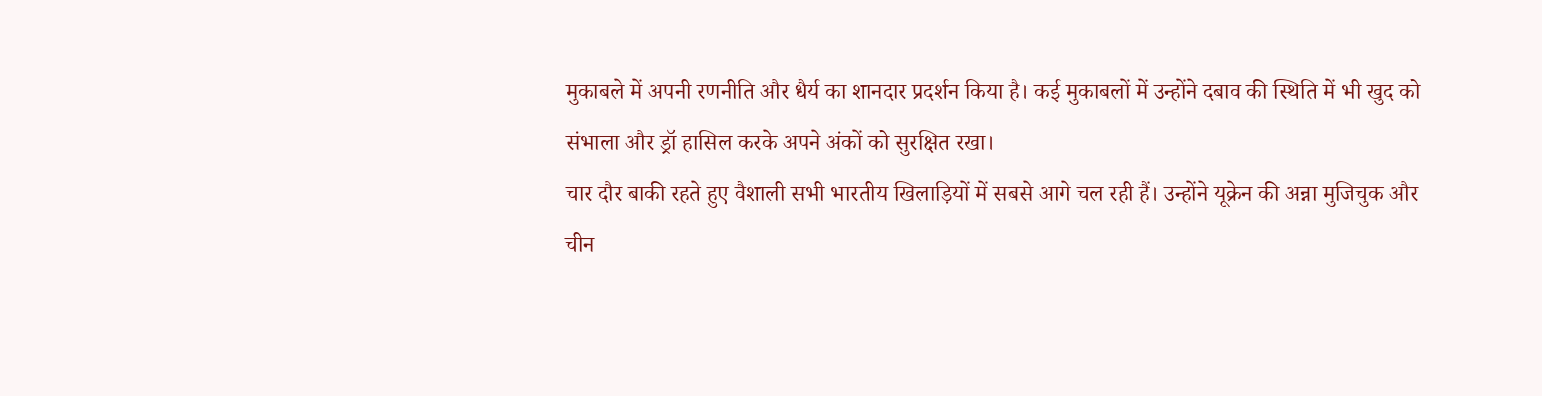मुकाबले में अपनी रणनीति और धैर्य का शानदार प्रदर्शन किया है। कई मुकाबलों में उन्होंने दबाव की स्थिति में भी खुद को संभाला और ड्रॉ हासिल करके अपने अंकों को सुरक्षित रखा।
चार दौर बाकी रहते हुए वैशाली सभी भारतीय खिलाड़ियों में सबसे आगे चल रही हैं। उन्होंने यूक्रेन की अन्ना मुजिचुक और चीन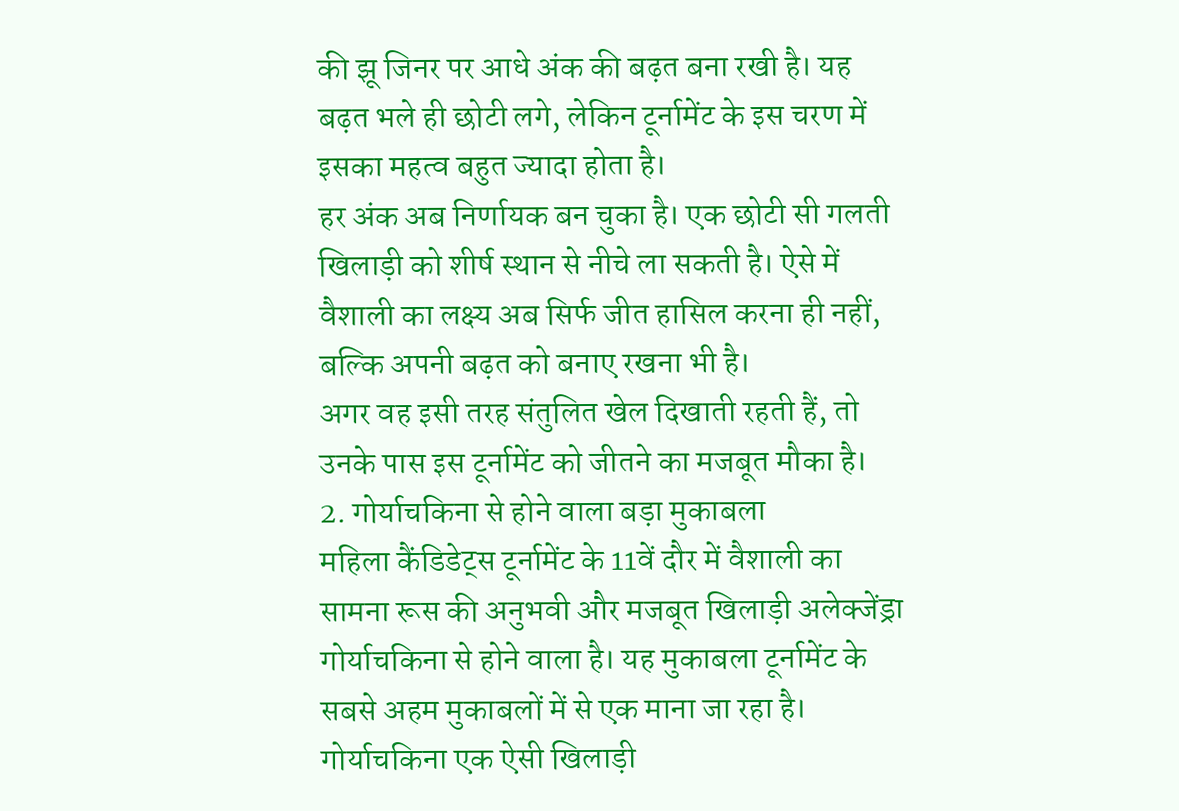की झू जिनर पर आधे अंक की बढ़त बना रखी है। यह बढ़त भले ही छोटी लगे, लेकिन टूर्नामेंट के इस चरण में इसका महत्व बहुत ज्यादा होता है।
हर अंक अब निर्णायक बन चुका है। एक छोटी सी गलती खिलाड़ी को शीर्ष स्थान से नीचे ला सकती है। ऐसे में वैशाली का लक्ष्य अब सिर्फ जीत हासिल करना ही नहीं, बल्कि अपनी बढ़त को बनाए रखना भी है।
अगर वह इसी तरह संतुलित खेल दिखाती रहती हैं, तो उनके पास इस टूर्नामेंट को जीतने का मजबूत मौका है।
2. गोर्याचकिना से होने वाला बड़ा मुकाबला
महिला कैंडिडेट्स टूर्नामेंट के 11वें दौर में वैशाली का सामना रूस की अनुभवी और मजबूत खिलाड़ी अलेक्जेंड्रा गोर्याचकिना से होने वाला है। यह मुकाबला टूर्नामेंट के सबसे अहम मुकाबलों में से एक माना जा रहा है।
गोर्याचकिना एक ऐसी खिलाड़ी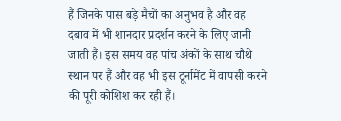हैं जिनके पास बड़े मैचों का अनुभव है और वह दबाव में भी शानदार प्रदर्शन करने के लिए जानी जाती हैं। इस समय वह पांच अंकों के साथ चौथे स्थान पर हैं और वह भी इस टूर्नामेंट में वापसी करने की पूरी कोशिश कर रही हैं।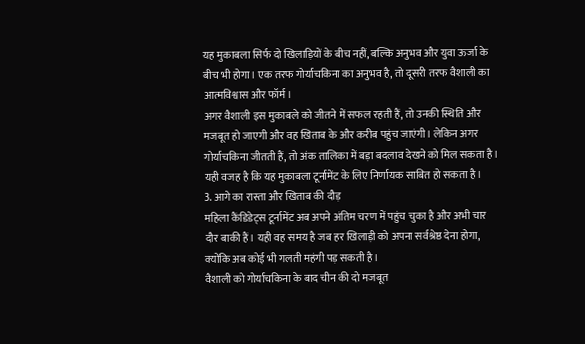यह मुकाबला सिर्फ दो खिलाड़ियों के बीच नहीं, बल्कि अनुभव और युवा ऊर्जा के बीच भी होगा। एक तरफ गोर्याचकिना का अनुभव है, तो दूसरी तरफ वैशाली का आत्मविश्वास और फॉर्म।
अगर वैशाली इस मुकाबले को जीतने में सफल रहती हैं, तो उनकी स्थिति और मजबूत हो जाएगी और वह खिताब के और करीब पहुंच जाएंगी। लेकिन अगर गोर्याचकिना जीतती हैं, तो अंक तालिका में बड़ा बदलाव देखने को मिल सकता है।
यही वजह है कि यह मुकाबला टूर्नामेंट के लिए निर्णायक साबित हो सकता है।
3. आगे का रास्ता और खिताब की दौड़
महिला कैंडिडेट्स टूर्नामेंट अब अपने अंतिम चरण में पहुंच चुका है और अभी चार दौर बाकी हैं। यही वह समय है जब हर खिलाड़ी को अपना सर्वश्रेष्ठ देना होगा, क्योंकि अब कोई भी गलती महंगी पड़ सकती है।
वैशाली को गोर्याचकिना के बाद चीन की दो मजबूत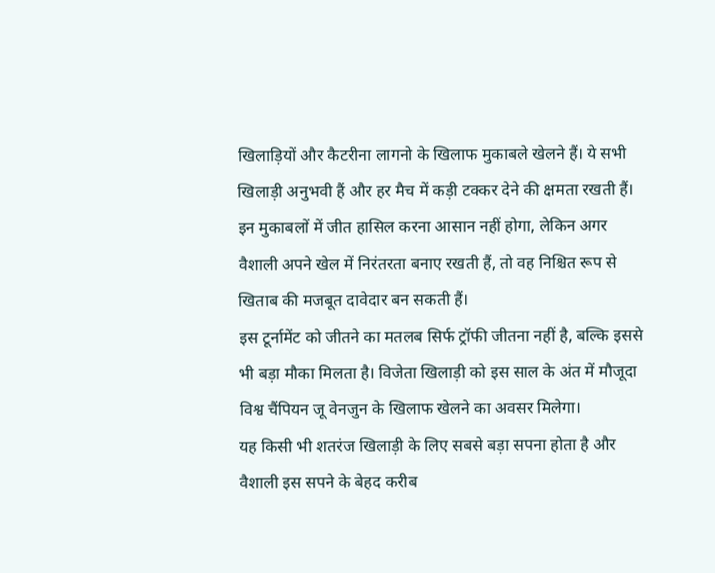खिलाड़ियों और कैटरीना लागनो के खिलाफ मुकाबले खेलने हैं। ये सभी खिलाड़ी अनुभवी हैं और हर मैच में कड़ी टक्कर देने की क्षमता रखती हैं।
इन मुकाबलों में जीत हासिल करना आसान नहीं होगा, लेकिन अगर वैशाली अपने खेल में निरंतरता बनाए रखती हैं, तो वह निश्चित रूप से खिताब की मजबूत दावेदार बन सकती हैं।
इस टूर्नामेंट को जीतने का मतलब सिर्फ ट्रॉफी जीतना नहीं है, बल्कि इससे भी बड़ा मौका मिलता है। विजेता खिलाड़ी को इस साल के अंत में मौजूदा विश्व चैंपियन जू वेनजुन के खिलाफ खेलने का अवसर मिलेगा।
यह किसी भी शतरंज खिलाड़ी के लिए सबसे बड़ा सपना होता है और वैशाली इस सपने के बेहद करीब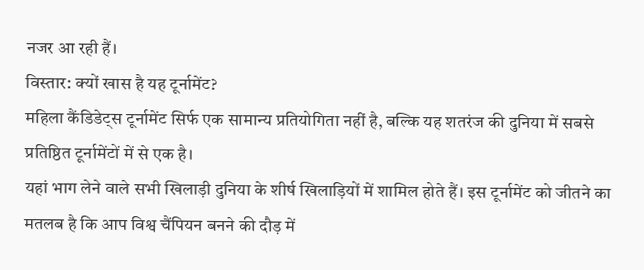नजर आ रही हैं।
विस्तार: क्यों खास है यह टूर्नामेंट?
महिला कैंडिडेट्स टूर्नामेंट सिर्फ एक सामान्य प्रतियोगिता नहीं है, बल्कि यह शतरंज की दुनिया में सबसे प्रतिष्ठित टूर्नामेंटों में से एक है।
यहां भाग लेने वाले सभी खिलाड़ी दुनिया के शीर्ष खिलाड़ियों में शामिल होते हैं। इस टूर्नामेंट को जीतने का मतलब है कि आप विश्व चैंपियन बनने की दौड़ में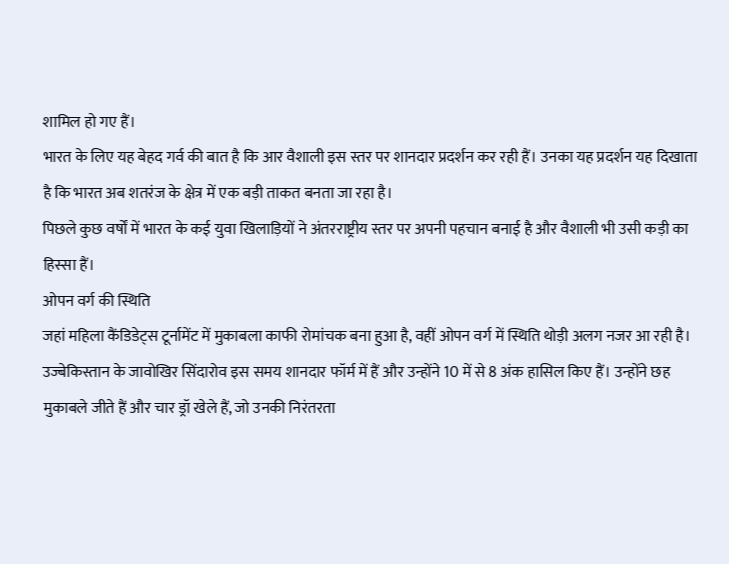शामिल हो गए हैं।
भारत के लिए यह बेहद गर्व की बात है कि आर वैशाली इस स्तर पर शानदार प्रदर्शन कर रही हैं। उनका यह प्रदर्शन यह दिखाता है कि भारत अब शतरंज के क्षेत्र में एक बड़ी ताकत बनता जा रहा है।
पिछले कुछ वर्षों में भारत के कई युवा खिलाड़ियों ने अंतरराष्ट्रीय स्तर पर अपनी पहचान बनाई है और वैशाली भी उसी कड़ी का हिस्सा हैं।
ओपन वर्ग की स्थिति
जहां महिला कैंडिडेट्स टूर्नामेंट में मुकाबला काफी रोमांचक बना हुआ है, वहीं ओपन वर्ग में स्थिति थोड़ी अलग नजर आ रही है।
उज्बेकिस्तान के जावोखिर सिंदारोव इस समय शानदार फॉर्म में हैं और उन्होंने 10 में से 8 अंक हासिल किए हैं। उन्होंने छह मुकाबले जीते हैं और चार ड्रॉ खेले हैं, जो उनकी निरंतरता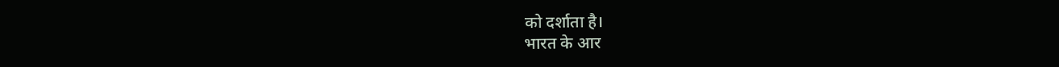को दर्शाता है।
भारत के आर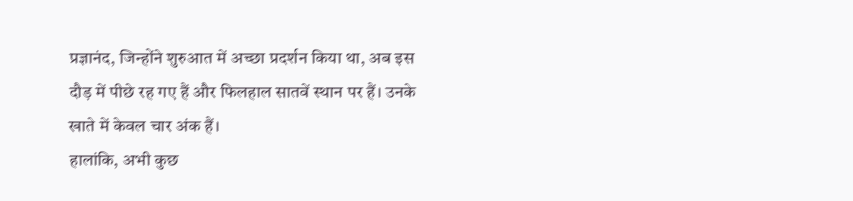प्रज्ञानंद, जिन्होंने शुरुआत में अच्छा प्रदर्शन किया था, अब इस दौड़ में पीछे रह गए हैं और फिलहाल सातवें स्थान पर हैं। उनके खाते में केवल चार अंक हैं।
हालांकि, अभी कुछ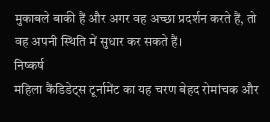मुकाबले बाकी हैं और अगर वह अच्छा प्रदर्शन करते हैं, तो वह अपनी स्थिति में सुधार कर सकते हैं।
निष्कर्ष
महिला कैंडिडेट्स टूर्नामेंट का यह चरण बेहद रोमांचक और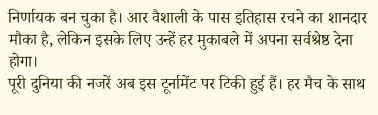निर्णायक बन चुका है। आर वैशाली के पास इतिहास रचने का शानदार मौका है, लेकिन इसके लिए उन्हें हर मुकाबले में अपना सर्वश्रेष्ठ देना होगा।
पूरी दुनिया की नजरें अब इस टूर्नामेंट पर टिकी हुई हैं। हर मैच के साथ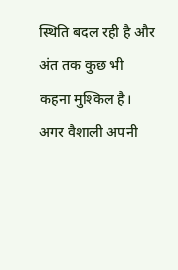स्थिति बदल रही है और अंत तक कुछ भी कहना मुश्किल है।
अगर वैशाली अपनी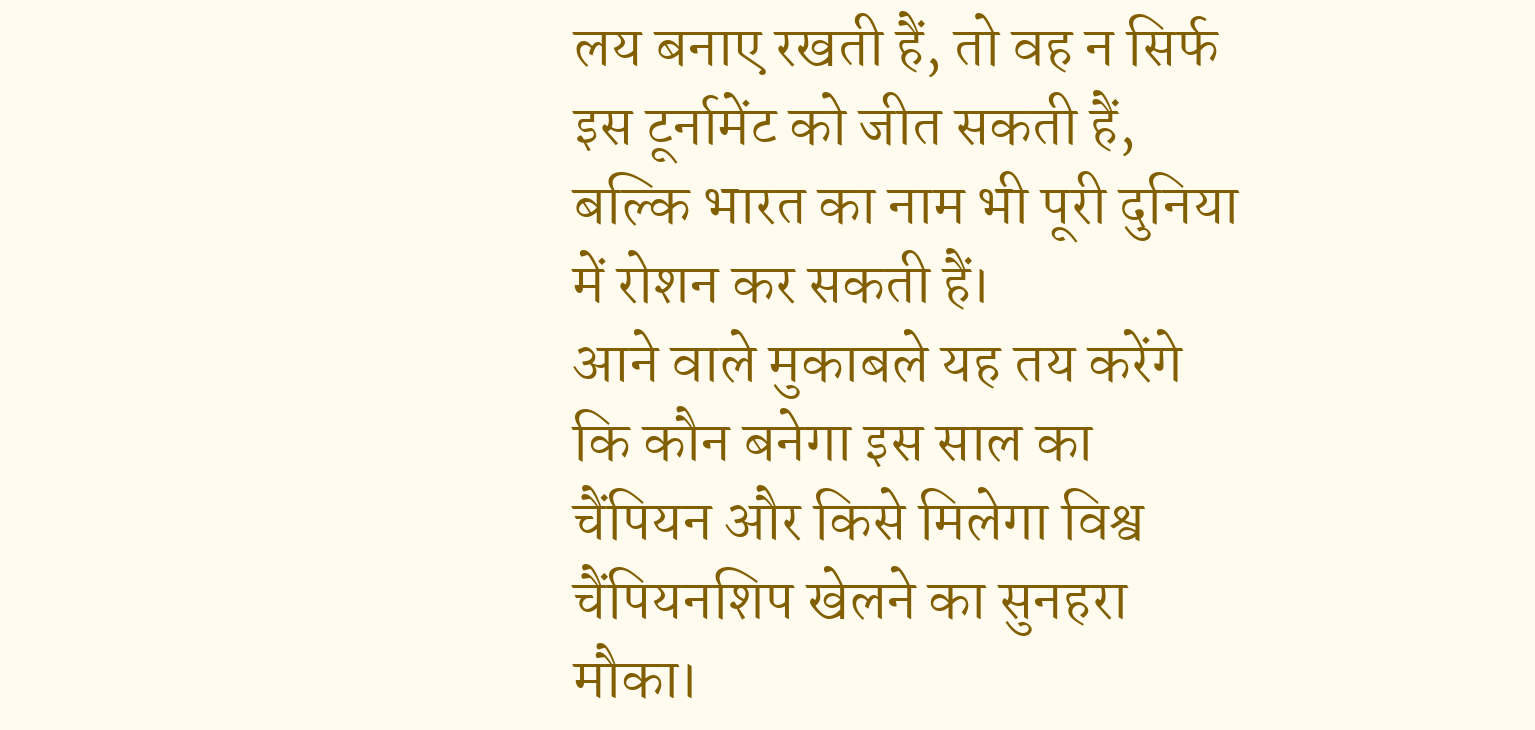लय बनाए रखती हैं, तो वह न सिर्फ इस टूर्नामेंट को जीत सकती हैं, बल्कि भारत का नाम भी पूरी दुनिया में रोशन कर सकती हैं।
आने वाले मुकाबले यह तय करेंगे कि कौन बनेगा इस साल का चैंपियन और किसे मिलेगा विश्व चैंपियनशिप खेलने का सुनहरा मौका।